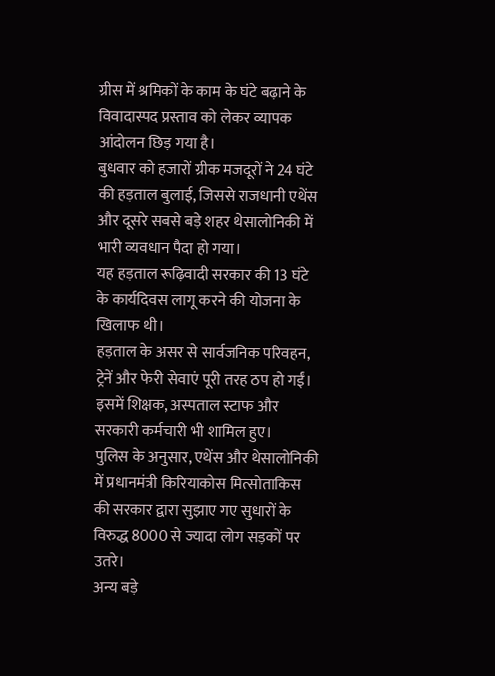ग्रीस में श्रमिकों के काम के घंटे बढ़ाने के विवादास्पद प्रस्ताव को लेकर व्यापक आंदोलन छिड़ गया है।
बुधवार को हजारों ग्रीक मजदूरों ने 24 घंटे की हड़ताल बुलाई, जिससे राजधानी एथेंस और दूसरे सबसे बड़े शहर थेसालोनिकी में भारी व्यवधान पैदा हो गया।
यह हड़ताल रूढ़िवादी सरकार की 13 घंटे के कार्यदिवस लागू करने की योजना के खिलाफ थी।
हड़ताल के असर से सार्वजनिक परिवहन, ट्रेनें और फेरी सेवाएं पूरी तरह ठप हो गईं। इसमें शिक्षक, अस्पताल स्टाफ और सरकारी कर्मचारी भी शामिल हुए।
पुलिस के अनुसार, एथेंस और थेसालोनिकी में प्रधानमंत्री किरियाकोस मित्सोताकिस की सरकार द्वारा सुझाए गए सुधारों के विरुद्ध 8000 से ज्यादा लोग सड़कों पर उतरे।
अन्य बड़े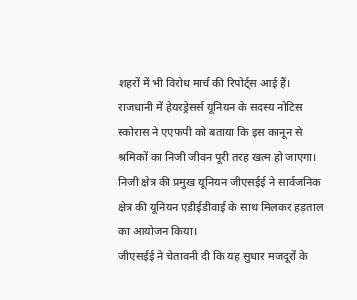शहरों में भी विरोध मार्च की रिपोर्ट्स आई हैं। राजधानी में हेयरड्रेसर्स यूनियन के सदस्य नोटिस स्कोरास ने एएफपी को बताया कि इस कानून से श्रमिकों का निजी जीवन पूरी तरह खत्म हो जाएगा।
निजी क्षेत्र की प्रमुख यूनियन जीएसईई ने सार्वजनिक क्षेत्र की यूनियन एडीईडीवाई के साथ मिलकर हड़ताल का आयोजन किया।
जीएसईई ने चेतावनी दी कि यह सुधार मजदूरों के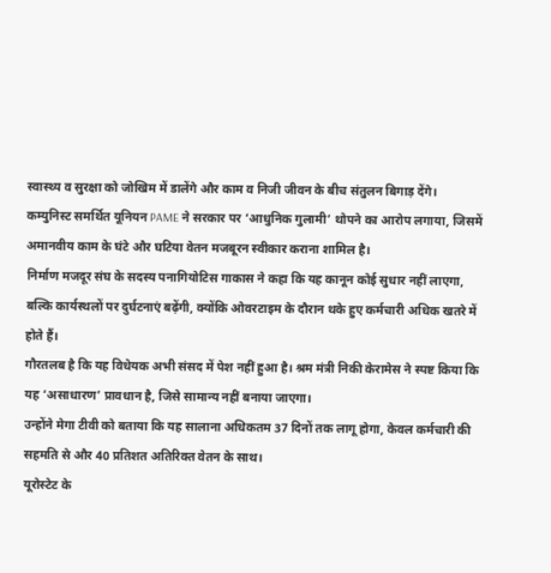स्वास्थ्य व सुरक्षा को जोखिम में डालेंगे और काम व निजी जीवन के बीच संतुलन बिगाड़ देंगे।
कम्युनिस्ट समर्थित यूनियन PAME ने सरकार पर ‘आधुनिक गुलामी’ थोपने का आरोप लगाया, जिसमें अमानवीय काम के घंटे और घटिया वेतन मजबूरन स्वीकार कराना शामिल है।
निर्माण मजदूर संघ के सदस्य पनागियोटिस गाकास ने कहा कि यह कानून कोई सुधार नहीं लाएगा, बल्कि कार्यस्थलों पर दुर्घटनाएं बढ़ेंगी, क्योंकि ओवरटाइम के दौरान थके हुए कर्मचारी अधिक खतरे में होते हैं।
गौरतलब है कि यह विधेयक अभी संसद में पेश नहीं हुआ है। श्रम मंत्री निकी केरामेस ने स्पष्ट किया कि यह ‘असाधारण’ प्रावधान है, जिसे सामान्य नहीं बनाया जाएगा।
उन्होंने मेगा टीवी को बताया कि यह सालाना अधिकतम 37 दिनों तक लागू होगा, केवल कर्मचारी की सहमति से और 40 प्रतिशत अतिरिक्त वेतन के साथ।
यूरोस्टेट के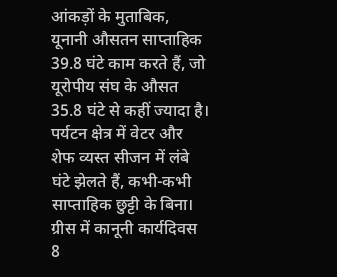आंकड़ों के मुताबिक, यूनानी औसतन साप्ताहिक 39.8 घंटे काम करते हैं, जो यूरोपीय संघ के औसत 35.8 घंटे से कहीं ज्यादा है। पर्यटन क्षेत्र में वेटर और शेफ व्यस्त सीजन में लंबे घंटे झेलते हैं, कभी-कभी साप्ताहिक छुट्टी के बिना।
ग्रीस में कानूनी कार्यदिवस 8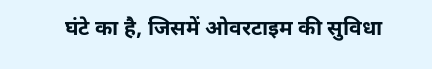घंटे का है, जिसमें ओवरटाइम की सुविधा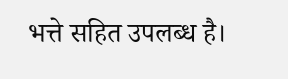भत्ते सहित उपलब्ध है।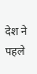देश ने पहले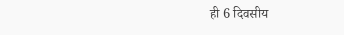ही 6 दिवसीय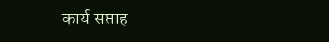कार्य सप्ताह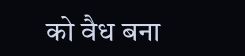को वैध बना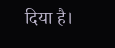दिया है।